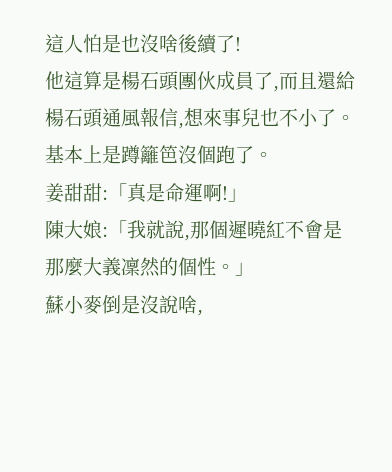這人怕是也沒啥後續了!
他這算是楊石頭團伙成員了,而且還給楊石頭通風報信,想來事兒也不小了。基本上是蹲籬笆沒個跑了。
姜甜甜:「真是命運啊!」
陳大娘:「我就說,那個遲曉紅不會是那麼大義凜然的個性。」
蘇小麥倒是沒說啥,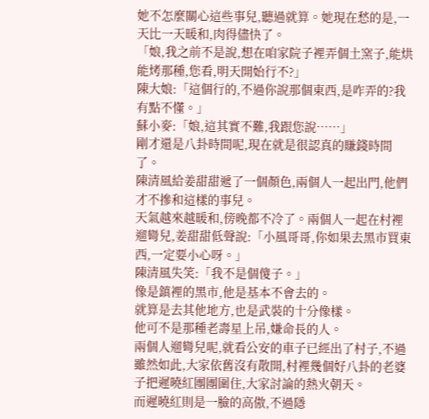她不怎麼關心這些事兒,聽過就算。她現在愁的是,一天比一天暖和,肉得儘快了。
「娘,我之前不是說,想在咱家院子裡弄個土窯子,能烘能烤那種,您看,明天開始行不?」
陳大娘:「這個行的,不過你說那個東西,是咋弄的?我有點不懂。」
蘇小麥:「娘,這其實不難,我跟您說……」
剛才還是八卦時間呢,現在就是很認真的賺錢時間了。
陳清風給姜甜甜遞了一個顏色,兩個人一起出門,他們才不摻和這樣的事兒。
天氣越來越暖和,傍晚都不冷了。兩個人一起在村裡遛彎兒,姜甜甜低聲說:「小風哥哥,你如果去黑市買東西,一定要小心呀。」
陳清風失笑:「我不是個傻子。」
像是鎮裡的黑市,他是基本不會去的。
就算是去其他地方,也是武裝的十分像樣。
他可不是那種老壽星上吊,嫌命長的人。
兩個人遛彎兒呢,就看公安的車子已經出了村子,不過雖然如此,大家依舊沒有散開,村裡幾個好八卦的老婆子把遲曉紅團團圍住,大家討論的熱火朝天。
而遲曉紅則是一臉的高傲,不過隱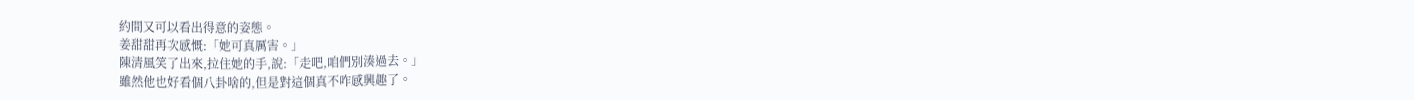約間又可以看出得意的姿態。
姜甜甜再次感慨:「她可真厲害。」
陳清風笑了出來,拉住她的手,說:「走吧,咱們別湊過去。」
雖然他也好看個八卦啥的,但是對這個真不咋感興趣了。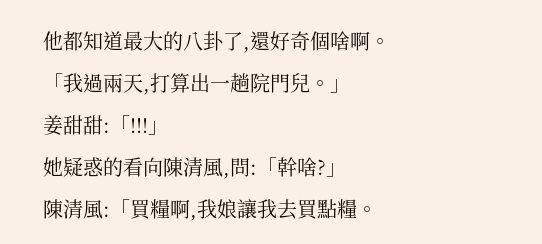他都知道最大的八卦了,還好奇個啥啊。
「我過兩天,打算出一趟院門兒。」
姜甜甜:「!!!」
她疑惑的看向陳清風,問:「幹啥?」
陳清風:「買糧啊,我娘讓我去買點糧。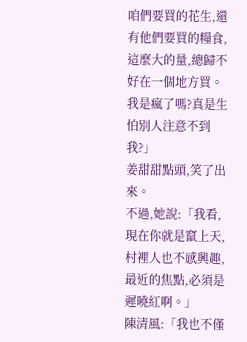咱們要買的花生,還有他們要買的糧食,這麼大的量,總歸不好在一個地方買。我是瘋了嗎?真是生怕別人注意不到我?」
姜甜甜點頭,笑了出來。
不過,她說:「我看,現在你就是竄上天,村裡人也不感興趣,最近的焦點,必須是遲曉紅啊。」
陳清風:「我也不僅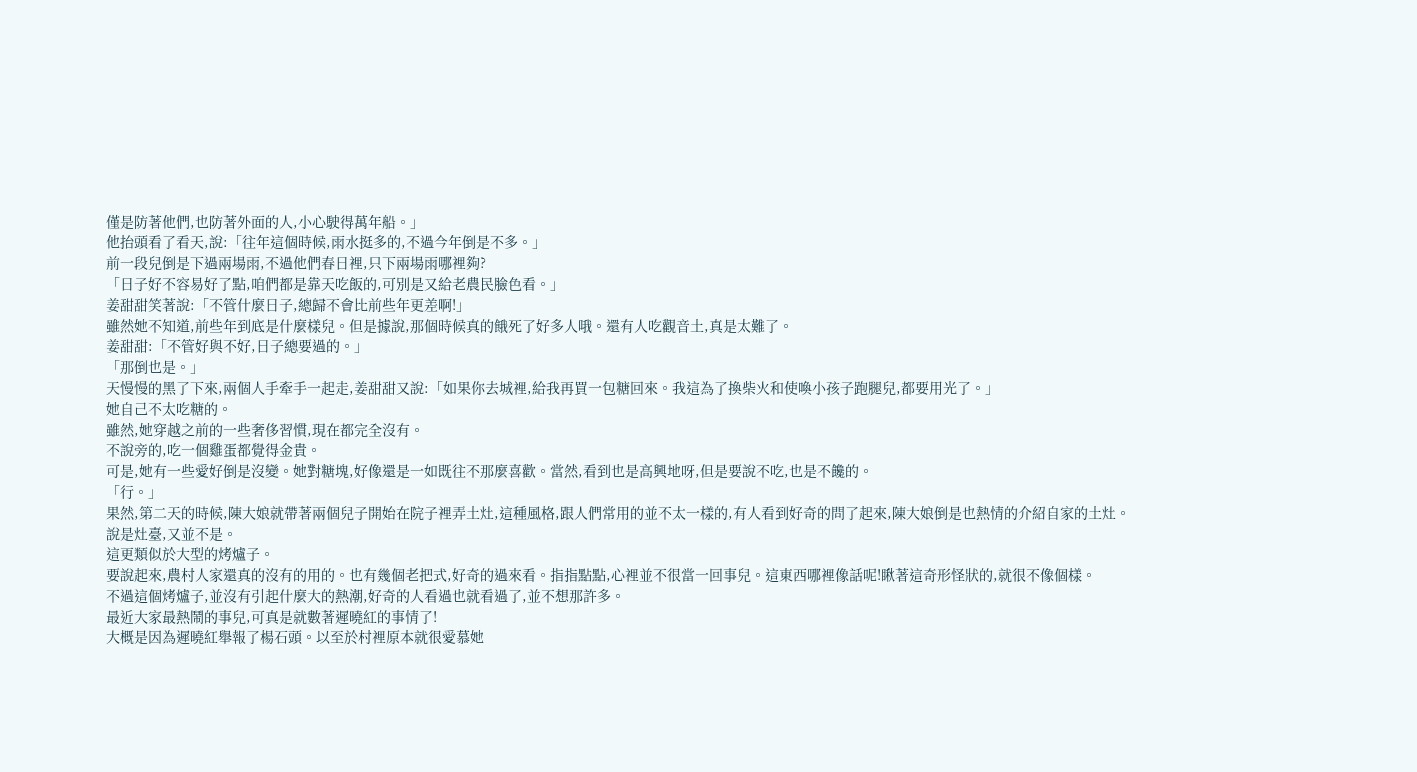僅是防著他們,也防著外面的人,小心駛得萬年船。」
他抬頭看了看天,說:「往年這個時候,雨水挺多的,不過今年倒是不多。」
前一段兒倒是下過兩場雨,不過他們春日裡,只下兩場雨哪裡夠?
「日子好不容易好了點,咱們都是靠天吃飯的,可別是又給老農民臉色看。」
姜甜甜笑著說:「不管什麼日子,總歸不會比前些年更差啊!」
雖然她不知道,前些年到底是什麼樣兒。但是據說,那個時候真的餓死了好多人哦。還有人吃觀音土,真是太難了。
姜甜甜:「不管好與不好,日子總要過的。」
「那倒也是。」
天慢慢的黑了下來,兩個人手牽手一起走,姜甜甜又說:「如果你去城裡,給我再買一包糖回來。我這為了換柴火和使喚小孩子跑腿兒,都要用光了。」
她自己不太吃糖的。
雖然,她穿越之前的一些奢侈習慣,現在都完全沒有。
不說旁的,吃一個雞蛋都覺得金貴。
可是,她有一些愛好倒是沒變。她對糖塊,好像還是一如既往不那麼喜歡。當然,看到也是高興地呀,但是要說不吃,也是不饞的。
「行。」
果然,第二天的時候,陳大娘就帶著兩個兒子開始在院子裡弄土灶,這種風格,跟人們常用的並不太一樣的,有人看到好奇的問了起來,陳大娘倒是也熱情的介紹自家的土灶。
說是灶臺,又並不是。
這更類似於大型的烤爐子。
要說起來,農村人家還真的沒有的用的。也有幾個老把式,好奇的過來看。指指點點,心裡並不很當一回事兒。這東西哪裡像話呢!瞅著這奇形怪狀的,就很不像個樣。
不過這個烤爐子,並沒有引起什麼大的熱潮,好奇的人看過也就看過了,並不想那許多。
最近大家最熱鬧的事兒,可真是就數著遲曉紅的事情了!
大概是因為遲曉紅舉報了楊石頭。以至於村裡原本就很愛慕她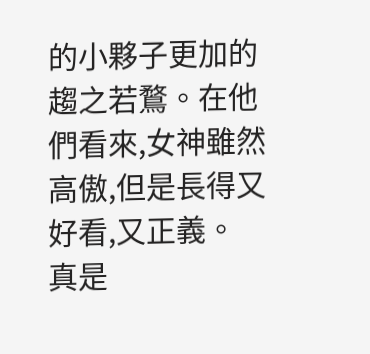的小夥子更加的趨之若鶩。在他們看來,女神雖然高傲,但是長得又好看,又正義。
真是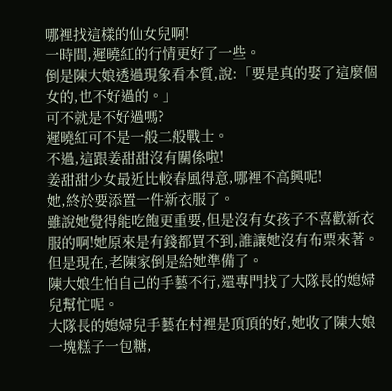哪裡找這樣的仙女兒啊!
一時間,遲曉紅的行情更好了一些。
倒是陳大娘透過現象看本質,說:「要是真的娶了這麼個女的,也不好過的。」
可不就是不好過嗎?
遲曉紅可不是一般二般戰士。
不過,這跟姜甜甜沒有關係啦!
姜甜甜少女最近比較春風得意,哪裡不高興呢!
她,終於要添置一件新衣服了。
雖說她覺得能吃飽更重要,但是沒有女孩子不喜歡新衣服的啊!她原來是有錢都買不到,誰讓她沒有布票來著。但是現在,老陳家倒是給她準備了。
陳大娘生怕自己的手藝不行,還專門找了大隊長的媳婦兒幫忙呢。
大隊長的媳婦兒手藝在村裡是頂頂的好,她收了陳大娘一塊糕子一包糖,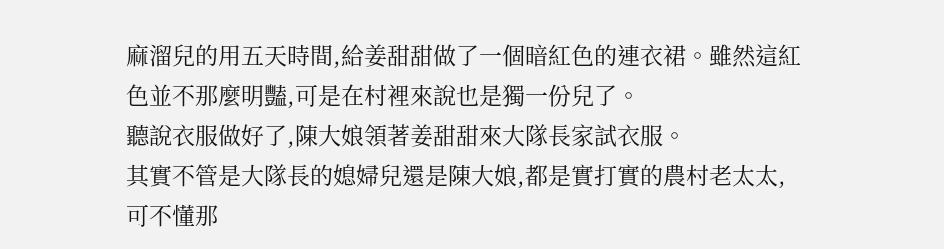麻溜兒的用五天時間,給姜甜甜做了一個暗紅色的連衣裙。雖然這紅色並不那麼明豔,可是在村裡來說也是獨一份兒了。
聽說衣服做好了,陳大娘領著姜甜甜來大隊長家試衣服。
其實不管是大隊長的媳婦兒還是陳大娘,都是實打實的農村老太太,可不懂那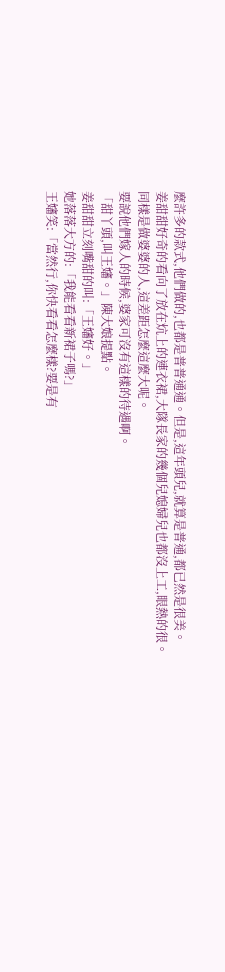麼許多的款式,他們做的,也都是普普通通。但是,這年頭兒,就算是普通,都已然是很美。
姜甜甜好奇的看向了放在炕上的連衣裙,大隊長家的幾個兒媳婦兒也都沒上工,眼熱的很。
同樣是做婆婆的人,這差距怎麼這麼大呢。
要說他們嫁人的時候,婆家可沒有這樣的待遇啊。
「甜丫頭,叫王嬸。」陳大娘提點。
姜甜甜立刻嘴甜的叫:「王嬸好。」
她落落大方的:「我能看看新裙子嗎?」
王嬸笑:「當然行,你快看看怎麼樣?要是有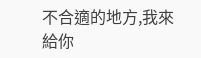不合適的地方,我來給你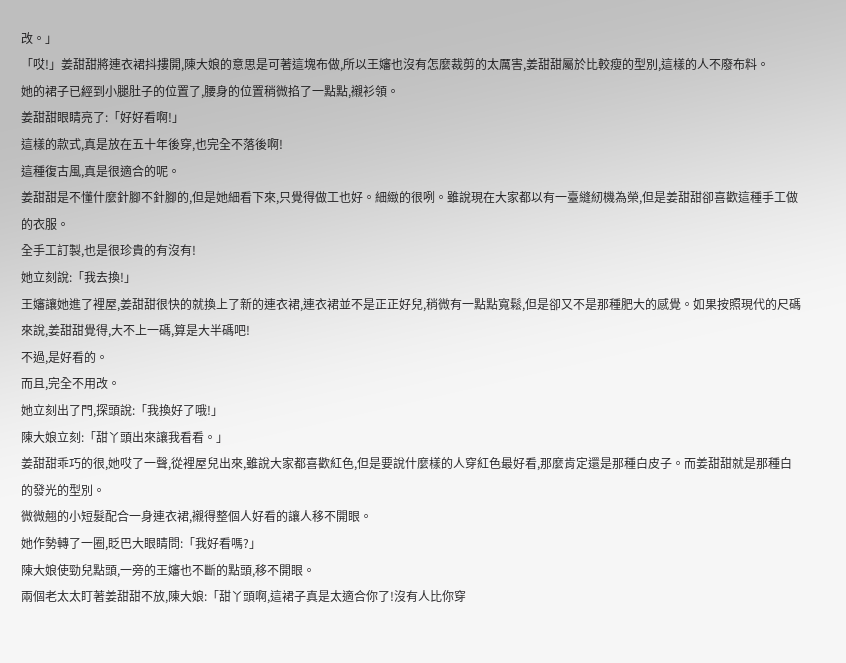改。」
「哎!」姜甜甜將連衣裙抖摟開,陳大娘的意思是可著這塊布做,所以王嬸也沒有怎麼裁剪的太厲害,姜甜甜屬於比較瘦的型別,這樣的人不廢布料。
她的裙子已經到小腿肚子的位置了,腰身的位置稍微掐了一點點,襯衫領。
姜甜甜眼睛亮了:「好好看啊!」
這樣的款式,真是放在五十年後穿,也完全不落後啊!
這種復古風,真是很適合的呢。
姜甜甜是不懂什麼針腳不針腳的,但是她細看下來,只覺得做工也好。細緻的很咧。雖說現在大家都以有一臺縫紉機為榮,但是姜甜甜卻喜歡這種手工做的衣服。
全手工訂製,也是很珍貴的有沒有!
她立刻說:「我去換!」
王嬸讓她進了裡屋,姜甜甜很快的就換上了新的連衣裙,連衣裙並不是正正好兒,稍微有一點點寬鬆,但是卻又不是那種肥大的感覺。如果按照現代的尺碼來說,姜甜甜覺得,大不上一碼,算是大半碼吧!
不過,是好看的。
而且,完全不用改。
她立刻出了門,探頭說:「我換好了哦!」
陳大娘立刻:「甜丫頭出來讓我看看。」
姜甜甜乖巧的很,她哎了一聲,從裡屋兒出來,雖說大家都喜歡紅色,但是要說什麼樣的人穿紅色最好看,那麼肯定還是那種白皮子。而姜甜甜就是那種白的發光的型別。
微微翹的小短髮配合一身連衣裙,襯得整個人好看的讓人移不開眼。
她作勢轉了一圈,眨巴大眼睛問:「我好看嗎?」
陳大娘使勁兒點頭,一旁的王嬸也不斷的點頭,移不開眼。
兩個老太太盯著姜甜甜不放,陳大娘:「甜丫頭啊,這裙子真是太適合你了!沒有人比你穿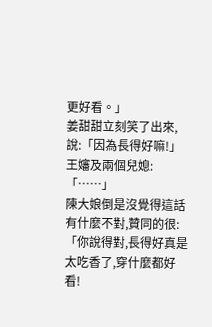更好看。」
姜甜甜立刻笑了出來,說:「因為長得好嘛!」
王嬸及兩個兒媳:「……」
陳大娘倒是沒覺得這話有什麼不對,贊同的很:「你說得對,長得好真是太吃香了,穿什麼都好看!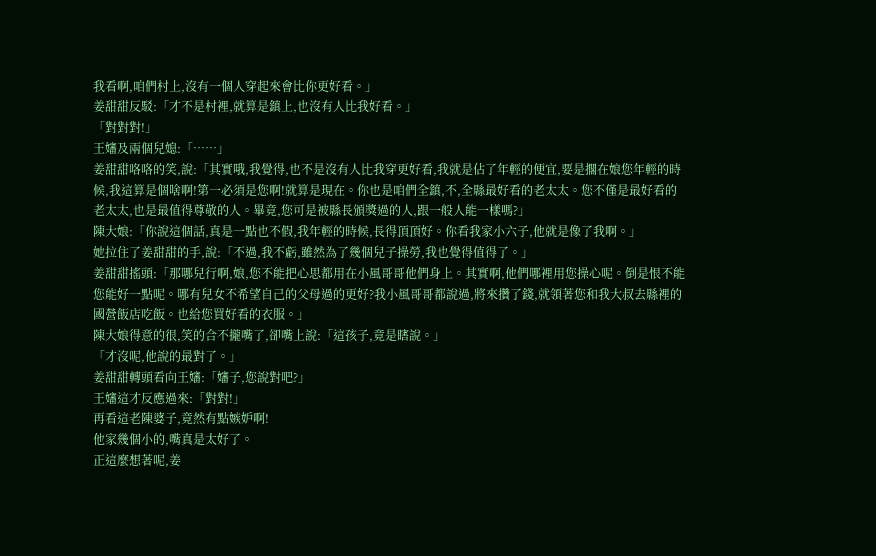我看啊,咱們村上,沒有一個人穿起來會比你更好看。」
姜甜甜反駁:「才不是村裡,就算是鎮上,也沒有人比我好看。」
「對對對!」
王嬸及兩個兒媳:「……」
姜甜甜咯咯的笑,說:「其實哦,我覺得,也不是沒有人比我穿更好看,我就是佔了年輕的便宜,要是擱在娘您年輕的時候,我這算是個啥啊!第一必須是您啊!就算是現在。你也是咱們全鎮,不,全縣最好看的老太太。您不僅是最好看的老太太,也是最值得尊敬的人。畢竟,您可是被縣長頒獎過的人,跟一般人能一樣嗎?」
陳大娘:「你說這個話,真是一點也不假,我年輕的時候,長得頂頂好。你看我家小六子,他就是像了我啊。」
她拉住了姜甜甜的手,說:「不過,我不虧,雖然為了幾個兒子操勞,我也覺得值得了。」
姜甜甜搖頭:「那哪兒行啊,娘,您不能把心思都用在小風哥哥他們身上。其實啊,他們哪裡用您操心呢。倒是恨不能您能好一點呢。哪有兒女不希望自己的父母過的更好?我小風哥哥都說過,將來攢了錢,就領著您和我大叔去縣裡的國營飯店吃飯。也給您買好看的衣服。」
陳大娘得意的很,笑的合不攏嘴了,卻嘴上說:「這孩子,竟是瞎說。」
「才沒呢,他說的最對了。」
姜甜甜轉頭看向王嬸:「嬸子,您說對吧?」
王嬸這才反應過來:「對對!」
再看這老陳婆子,竟然有點嫉妒啊!
他家幾個小的,嘴真是太好了。
正這麼想著呢,姜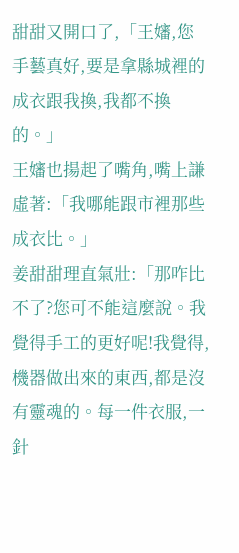甜甜又開口了,「王嬸,您手藝真好,要是拿縣城裡的成衣跟我換,我都不換的。」
王嬸也揚起了嘴角,嘴上謙虛著:「我哪能跟市裡那些成衣比。」
姜甜甜理直氣壯:「那咋比不了?您可不能這麼說。我覺得手工的更好呢!我覺得,機器做出來的東西,都是沒有靈魂的。每一件衣服,一針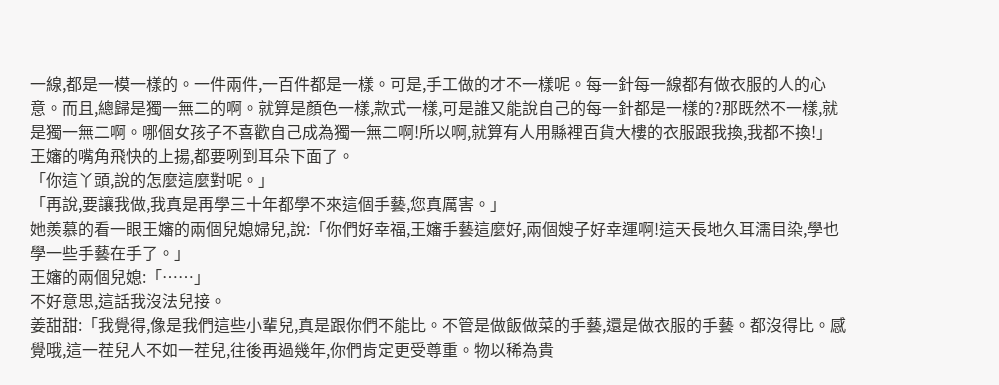一線,都是一模一樣的。一件兩件,一百件都是一樣。可是,手工做的才不一樣呢。每一針每一線都有做衣服的人的心意。而且,總歸是獨一無二的啊。就算是顏色一樣,款式一樣,可是誰又能說自己的每一針都是一樣的?那既然不一樣,就是獨一無二啊。哪個女孩子不喜歡自己成為獨一無二啊!所以啊,就算有人用縣裡百貨大樓的衣服跟我換,我都不換!」
王嬸的嘴角飛快的上揚,都要咧到耳朵下面了。
「你這丫頭,說的怎麼這麼對呢。」
「再說,要讓我做,我真是再學三十年都學不來這個手藝,您真厲害。」
她羨慕的看一眼王嬸的兩個兒媳婦兒,說:「你們好幸福,王嬸手藝這麼好,兩個嫂子好幸運啊!這天長地久耳濡目染,學也學一些手藝在手了。」
王嬸的兩個兒媳:「……」
不好意思,這話我沒法兒接。
姜甜甜:「我覺得,像是我們這些小輩兒,真是跟你們不能比。不管是做飯做菜的手藝,還是做衣服的手藝。都沒得比。感覺哦,這一茬兒人不如一茬兒,往後再過幾年,你們肯定更受尊重。物以稀為貴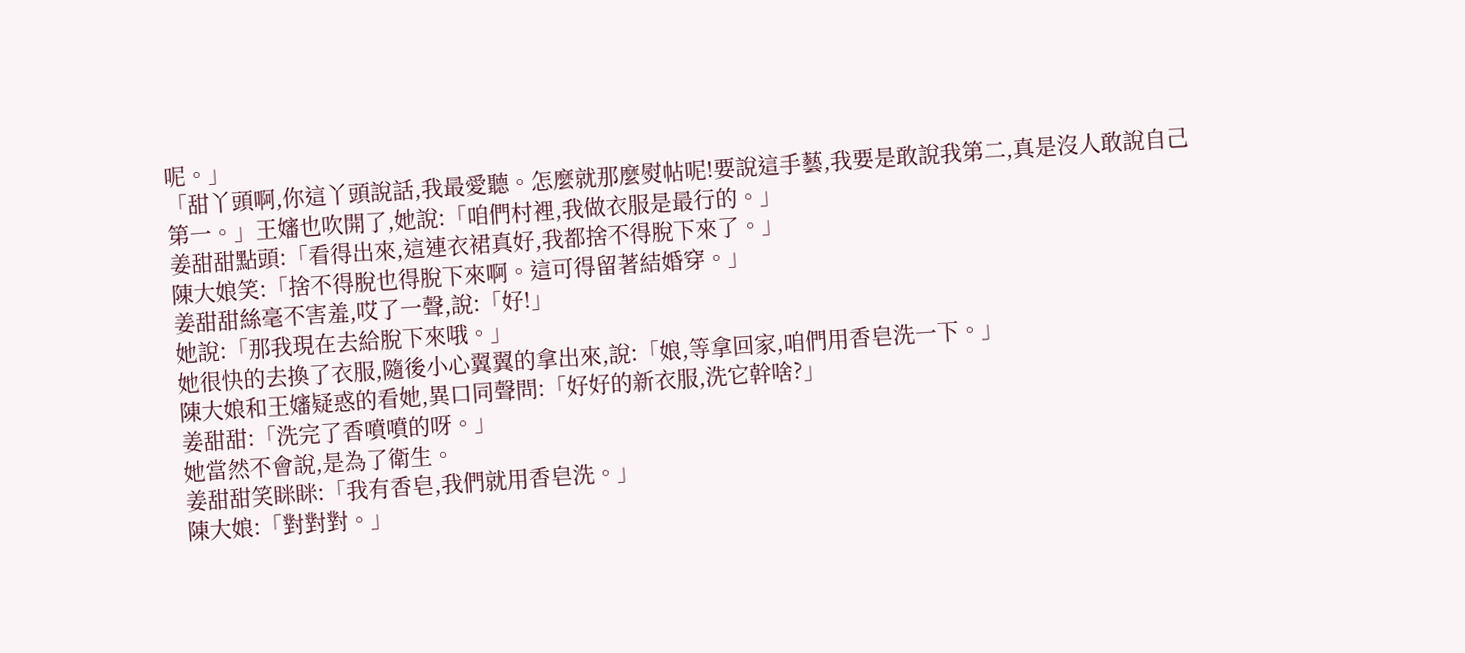呢。」
「甜丫頭啊,你這丫頭說話,我最愛聽。怎麼就那麼熨帖呢!要說這手藝,我要是敢說我第二,真是沒人敢說自己第一。」王嬸也吹開了,她說:「咱們村裡,我做衣服是最行的。」
姜甜甜點頭:「看得出來,這連衣裙真好,我都捨不得脫下來了。」
陳大娘笑:「捨不得脫也得脫下來啊。這可得留著結婚穿。」
姜甜甜絲毫不害羞,哎了一聲,說:「好!」
她說:「那我現在去給脫下來哦。」
她很快的去換了衣服,隨後小心翼翼的拿出來,說:「娘,等拿回家,咱們用香皂洗一下。」
陳大娘和王嬸疑惑的看她,異口同聲問:「好好的新衣服,洗它幹啥?」
姜甜甜:「洗完了香噴噴的呀。」
她當然不會說,是為了衛生。
姜甜甜笑眯眯:「我有香皂,我們就用香皂洗。」
陳大娘:「對對對。」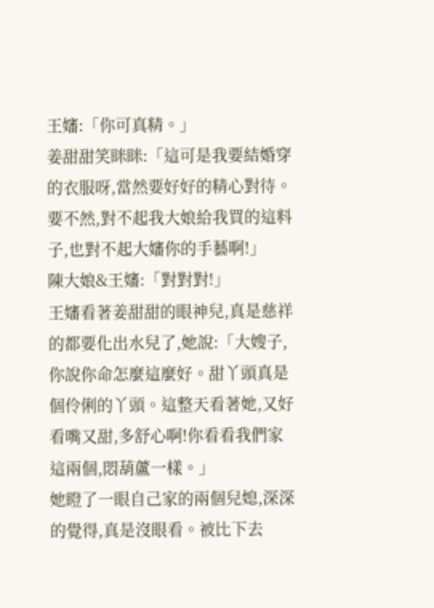王嬸:「你可真精。」
姜甜甜笑眯眯:「這可是我要結婚穿的衣服呀,當然要好好的精心對待。要不然,對不起我大娘給我買的這料子,也對不起大嬸你的手藝啊!」
陳大娘&王嬸:「對對對!」
王嬸看著姜甜甜的眼神兒,真是慈祥的都要化出水兒了,她說:「大嫂子,你說你命怎麼這麼好。甜丫頭真是個伶俐的丫頭。這整天看著她,又好看嘴又甜,多舒心啊!你看看我們家這兩個,悶葫蘆一樣。」
她瞪了一眼自己家的兩個兒媳,深深的覺得,真是沒眼看。被比下去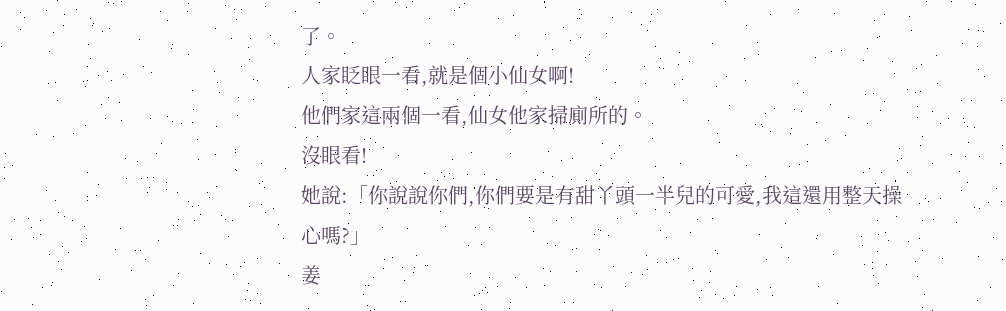了。
人家眨眼一看,就是個小仙女啊!
他們家這兩個一看,仙女他家掃廁所的。
沒眼看!
她說:「你說說你們,你們要是有甜丫頭一半兒的可愛,我這還用整天操心嗎?」
姜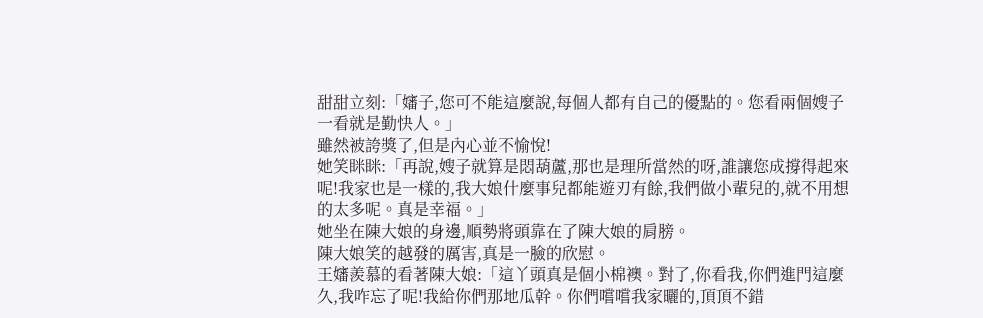甜甜立刻:「嬸子,您可不能這麼說,每個人都有自己的優點的。您看兩個嫂子一看就是勤快人。」
雖然被誇獎了,但是內心並不愉悅!
她笑眯眯:「再說,嫂子就算是悶葫蘆,那也是理所當然的呀,誰讓您成撐得起來呢!我家也是一樣的,我大娘什麼事兒都能遊刃有餘,我們做小輩兒的,就不用想的太多呢。真是幸福。」
她坐在陳大娘的身邊,順勢將頭靠在了陳大娘的肩膀。
陳大娘笑的越發的厲害,真是一臉的欣慰。
王嬸羨慕的看著陳大娘:「這丫頭真是個小棉襖。對了,你看我,你們進門這麼久,我咋忘了呢!我給你們那地瓜幹。你們嚐嚐我家曬的,頂頂不錯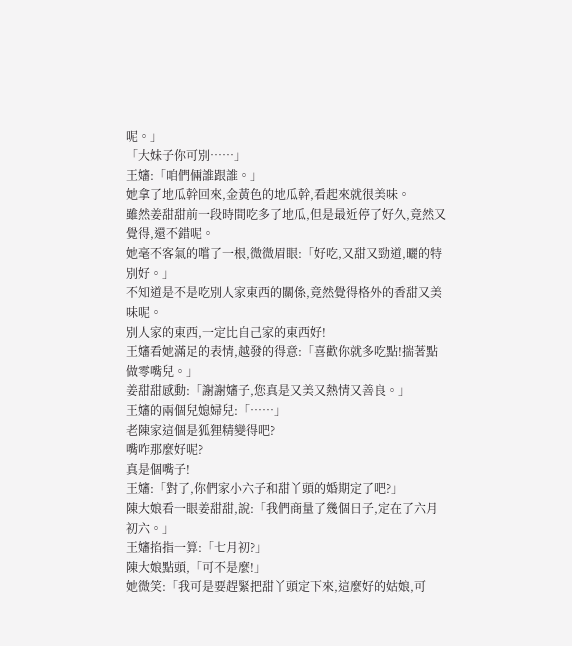呢。」
「大妹子你可別……」
王嬸:「咱們倆誰跟誰。」
她拿了地瓜幹回來,金黃色的地瓜幹,看起來就很美味。
雖然姜甜甜前一段時間吃多了地瓜,但是最近停了好久,竟然又覺得,還不錯呢。
她毫不客氣的嚐了一根,微微眉眼:「好吃,又甜又勁道,曬的特別好。」
不知道是不是吃別人家東西的關係,竟然覺得格外的香甜又美味呢。
別人家的東西,一定比自己家的東西好!
王嬸看她滿足的表情,越發的得意:「喜歡你就多吃點!揣著點做零嘴兒。」
姜甜甜感動:「謝謝嬸子,您真是又美又熱情又善良。」
王嬸的兩個兒媳婦兒:「……」
老陳家這個是狐狸精變得吧?
嘴咋那麼好呢?
真是個嘴子!
王嬸:「對了,你們家小六子和甜丫頭的婚期定了吧?」
陳大娘看一眼姜甜甜,說:「我們商量了幾個日子,定在了六月初六。」
王嬸掐指一算:「七月初?」
陳大娘點頭,「可不是麼!」
她微笑:「我可是要趕緊把甜丫頭定下來,這麼好的姑娘,可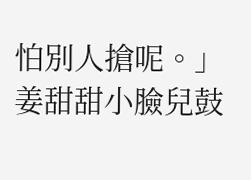怕別人搶呢。」
姜甜甜小臉兒鼓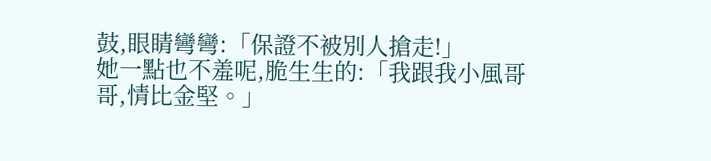鼓,眼睛彎彎:「保證不被別人搶走!」
她一點也不羞呢,脆生生的:「我跟我小風哥哥,情比金堅。」